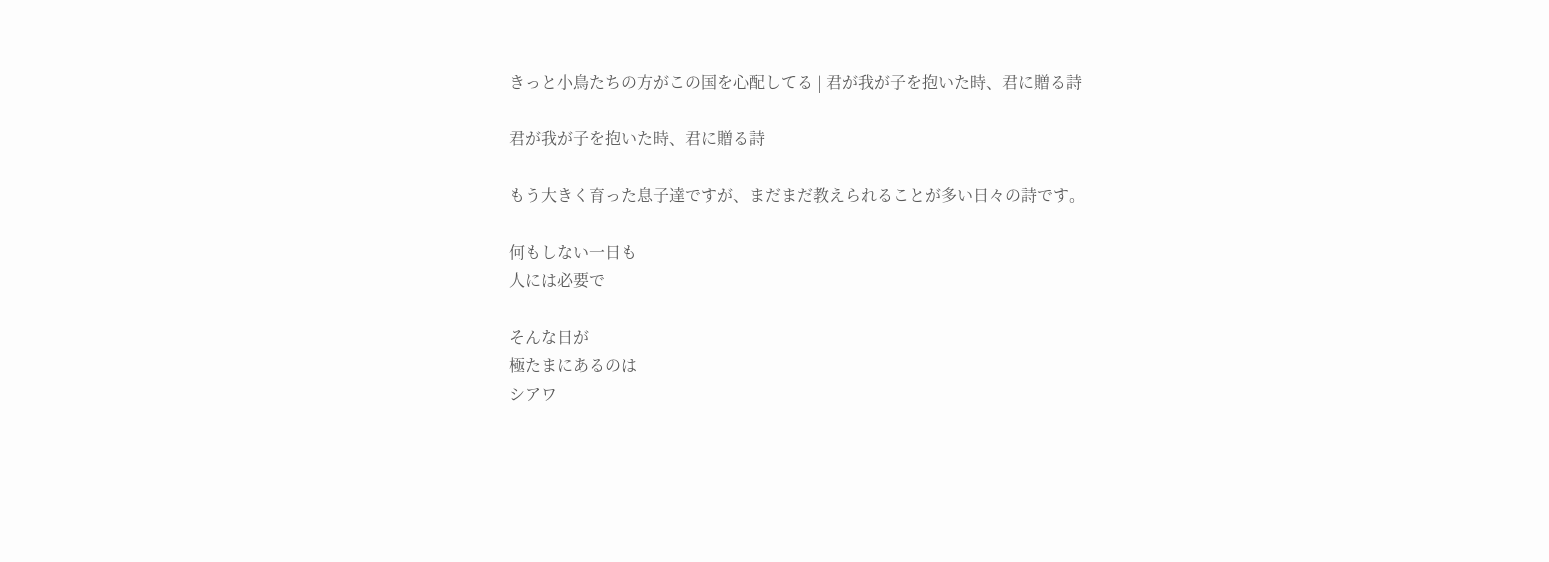きっと小鳥たちの方がこの国を心配してる | 君が我が子を抱いた時、君に贈る詩

君が我が子を抱いた時、君に贈る詩

もう大きく育った息子達ですが、まだまだ教えられることが多い日々の詩です。

何もしない一日も
人には必要で

そんな日が
極たまにあるのは
シアワ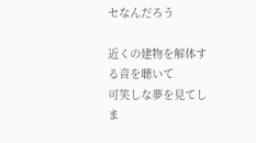セなんだろう

近くの建物を解体する音を聴いて
可笑しな夢を見てしま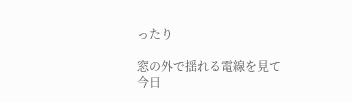ったり

窓の外で揺れる電線を見て
今日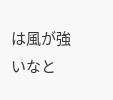は風が強いなと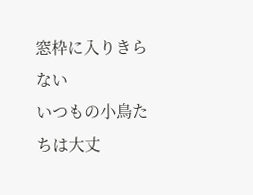窓枠に入りきらない
いつもの小鳥たちは大丈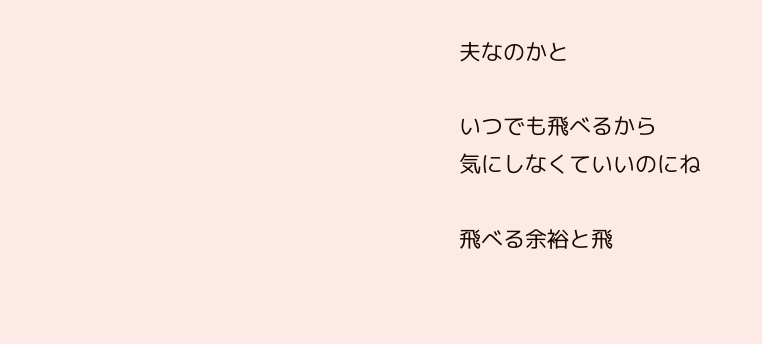夫なのかと

いつでも飛べるから
気にしなくていいのにね

飛べる余裕と飛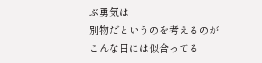ぶ勇気は
別物だというのを考えるのが
こんな日には似合ってる